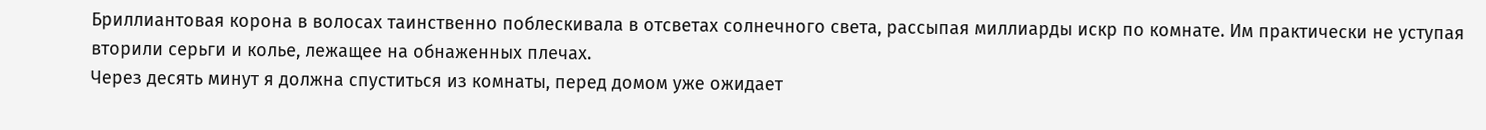Бриллиантовая корона в волосах таинственно поблескивала в отсветах солнечного света, рассыпая миллиарды искр по комнате. Им практически не уступая вторили серьги и колье, лежащее на обнаженных плечах.
Через десять минут я должна спуститься из комнаты, перед домом уже ожидает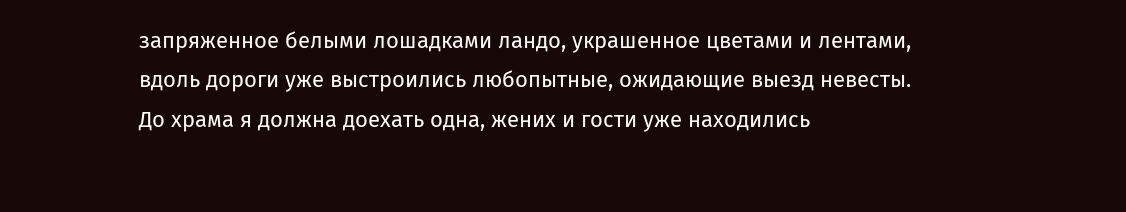запряженное белыми лошадками ландо, украшенное цветами и лентами, вдоль дороги уже выстроились любопытные, ожидающие выезд невесты. До храма я должна доехать одна, жених и гости уже находились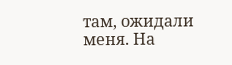там, ожидали меня. На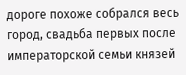дороге похоже собрался весь город, свадьба первых после императорской семьи князей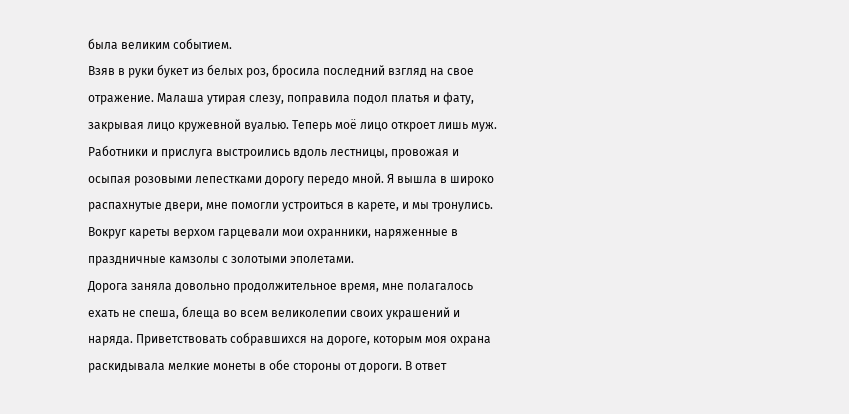была великим событием.
Взяв в руки букет из белых роз, бросила последний взгляд на свое отражение. Малаша утирая слезу, поправила подол платья и фату, закрывая лицо кружевной вуалью. Теперь моё лицо откроет лишь муж.
Работники и прислуга выстроились вдоль лестницы, провожая и осыпая розовыми лепестками дорогу передо мной. Я вышла в широко распахнутые двери, мне помогли устроиться в карете, и мы тронулись. Вокруг кареты верхом гарцевали мои охранники, наряженные в праздничные камзолы с золотыми эполетами.
Дорога заняла довольно продолжительное время, мне полагалось ехать не спеша, блеща во всем великолепии своих украшений и наряда. Приветствовать собравшихся на дороге, которым моя охрана раскидывала мелкие монеты в обе стороны от дороги. В ответ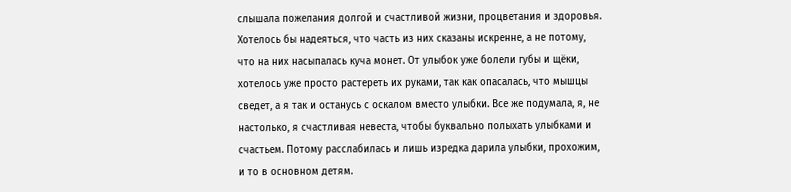слышала пожелания долгой и счастливой жизни, процветания и здоровья. Хотелось бы надеяться, что часть из них сказаны искренне, а не потому, что на них насыпалась куча монет. От улыбок уже болели губы и щёки, хотелось уже просто растереть их руками, так как опасалась, что мышцы сведет, а я так и останусь с оскалом вместо улыбки. Все же подумала, я, не настолько, я счастливая невеста, чтобы буквально полыхать улыбками и счастьем. Потому расслабилась и лишь изредка дарила улыбки, прохожим, и то в основном детям.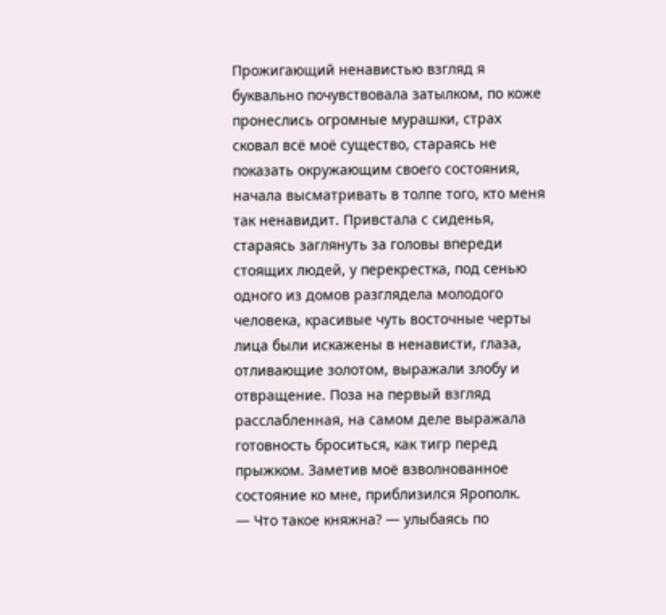Прожигающий ненавистью взгляд я буквально почувствовала затылком, по коже пронеслись огромные мурашки, страх сковал всё моё существо, стараясь не показать окружающим своего состояния, начала высматривать в толпе того, кто меня так ненавидит. Привстала с сиденья, стараясь заглянуть за головы впереди стоящих людей, у перекрестка, под сенью одного из домов разглядела молодого человека, красивые чуть восточные черты лица были искажены в ненависти, глаза, отливающие золотом, выражали злобу и отвращение. Поза на первый взгляд расслабленная, на самом деле выражала готовность броситься, как тигр перед прыжком. Заметив моё взволнованное состояние ко мне, приблизился Ярополк.
— Что такое княжна? — улыбаясь по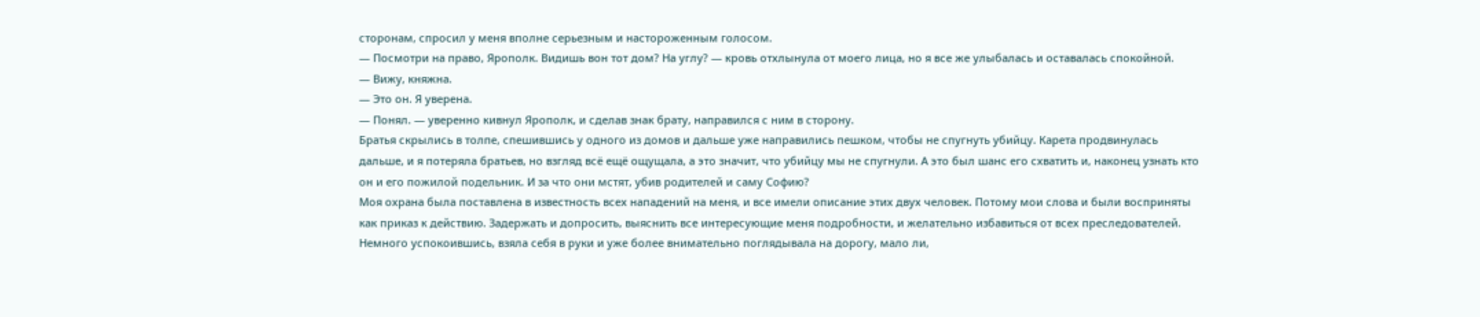сторонам, спросил у меня вполне серьезным и настороженным голосом.
— Посмотри на право, Ярополк. Видишь вон тот дом? На углу? — кровь отхлынула от моего лица, но я все же улыбалась и оставалась спокойной.
— Вижу, княжна.
— Это он. Я уверена.
— Понял. — уверенно кивнул Ярополк, и сделав знак брату, направился с ним в сторону.
Братья скрылись в толпе, спешившись у одного из домов и дальше уже направились пешком, чтобы не спугнуть убийцу. Карета продвинулась дальше, и я потеряла братьев, но взгляд всё ещё ощущала, а это значит, что убийцу мы не спугнули. А это был шанс его схватить и, наконец узнать кто он и его пожилой подельник. И за что они мстят, убив родителей и саму Софию?
Моя охрана была поставлена в известность всех нападений на меня, и все имели описание этих двух человек. Потому мои слова и были восприняты как приказ к действию. Задержать и допросить, выяснить все интересующие меня подробности, и желательно избавиться от всех преследователей.
Немного успокоившись, взяла себя в руки и уже более внимательно поглядывала на дорогу, мало ли,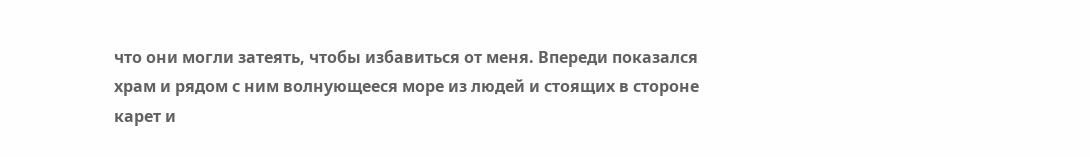что они могли затеять, чтобы избавиться от меня. Впереди показался храм и рядом с ним волнующееся море из людей и стоящих в стороне карет и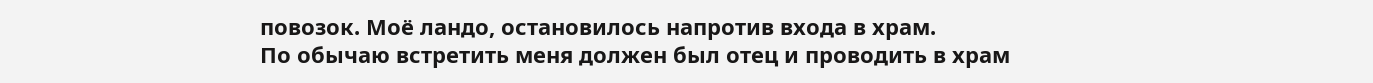повозок. Моё ландо, остановилось напротив входа в храм.
По обычаю встретить меня должен был отец и проводить в храм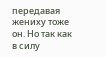передавая жениху тоже он. Но так как в силу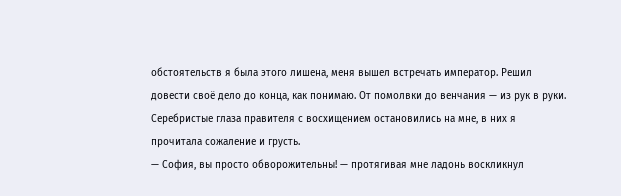обстоятельств я была этого лишена, меня вышел встречать император. Решил довести своё дело до конца, как понимаю. От помолвки до венчания — из рук в руки.
Серебристые глаза правителя с восхищением остановились на мне, в них я прочитала сожаление и грусть.
— София, вы просто обворожительны! — протягивая мне ладонь воскликнул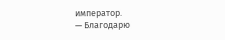император.
— Благодарю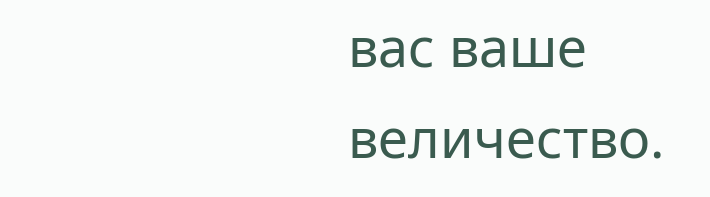вас ваше величество.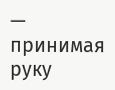— принимая руку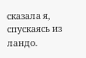сказала я, спускаясь из ландо.